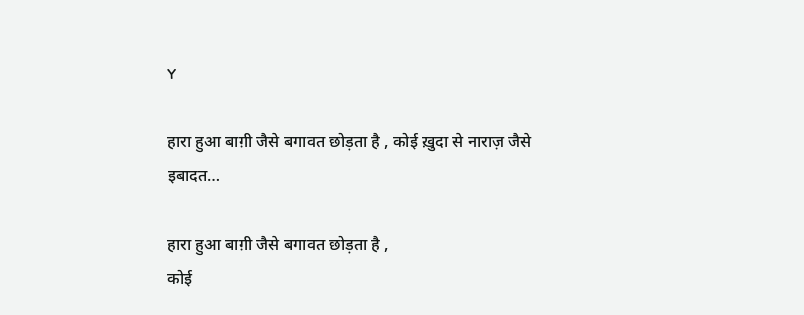Y

हारा हुआ बाग़ी जैसे बगावत छोड़ता है , कोई ख़ुदा से नाराज़ जैसे इबादत…

हारा हुआ बाग़ी जैसे बगावत छोड़ता है ,
कोई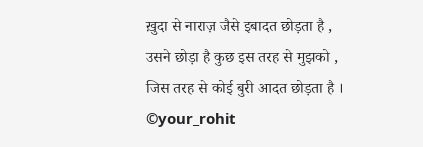ख़ुदा से नाराज़ जैसे इबादत छोड़ता है ,
उसने छोड़ा है कुछ इस तरह से मुझको ,
जिस तरह से कोई बुरी आदत छोड़ता है ।
©your_rohit